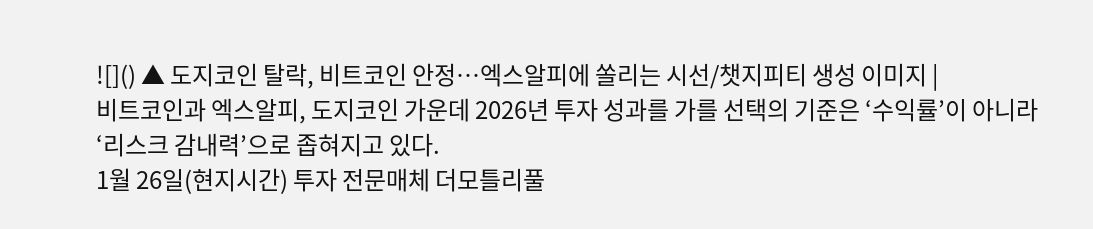![]() ▲ 도지코인 탈락, 비트코인 안정…엑스알피에 쏠리는 시선/챗지피티 생성 이미지 |
비트코인과 엑스알피, 도지코인 가운데 2026년 투자 성과를 가를 선택의 기준은 ‘수익률’이 아니라 ‘리스크 감내력’으로 좁혀지고 있다.
1월 26일(현지시간) 투자 전문매체 더모틀리풀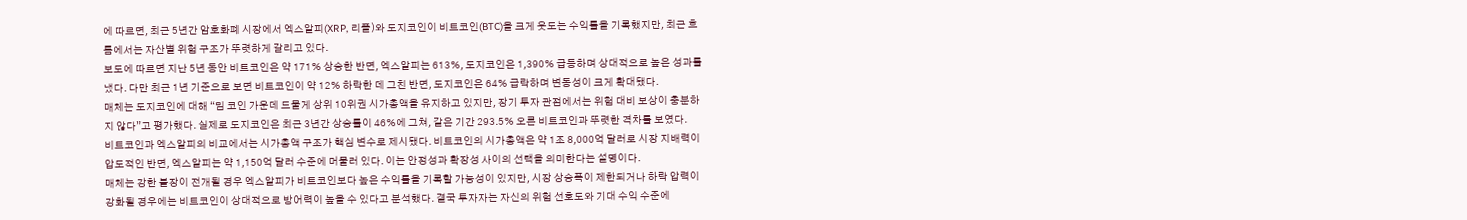에 따르면, 최근 5년간 암호화폐 시장에서 엑스알피(XRP, 리플)와 도지코인이 비트코인(BTC)을 크게 웃도는 수익률을 기록했지만, 최근 흐름에서는 자산별 위험 구조가 뚜렷하게 갈리고 있다.
보도에 따르면 지난 5년 동안 비트코인은 약 171% 상승한 반면, 엑스알피는 613%, 도지코인은 1,390% 급등하며 상대적으로 높은 성과를 냈다. 다만 최근 1년 기준으로 보면 비트코인이 약 12% 하락한 데 그친 반면, 도지코인은 64% 급락하며 변동성이 크게 확대됐다.
매체는 도지코인에 대해 “밈 코인 가운데 드물게 상위 10위권 시가총액을 유지하고 있지만, 장기 투자 관점에서는 위험 대비 보상이 충분하지 않다”고 평가했다. 실제로 도지코인은 최근 3년간 상승률이 46%에 그쳐, 같은 기간 293.5% 오른 비트코인과 뚜렷한 격차를 보였다.
비트코인과 엑스알피의 비교에서는 시가총액 구조가 핵심 변수로 제시됐다. 비트코인의 시가총액은 약 1조 8,000억 달러로 시장 지배력이 압도적인 반면, 엑스알피는 약 1,150억 달러 수준에 머물러 있다. 이는 안정성과 확장성 사이의 선택을 의미한다는 설명이다.
매체는 강한 불장이 전개될 경우 엑스알피가 비트코인보다 높은 수익률을 기록할 가능성이 있지만, 시장 상승폭이 제한되거나 하락 압력이 강화될 경우에는 비트코인이 상대적으로 방어력이 높을 수 있다고 분석했다. 결국 투자자는 자신의 위험 선호도와 기대 수익 수준에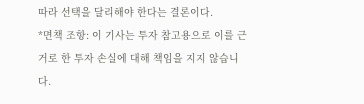따라 선택을 달리해야 한다는 결론이다.
*면책 조항: 이 기사는 투자 참고용으로 이를 근거로 한 투자 손실에 대해 책임을 지지 않습니다.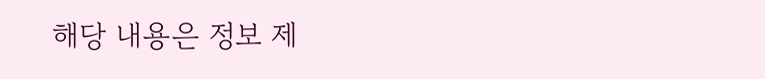해당 내용은 정보 제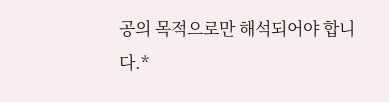공의 목적으로만 해석되어야 합니다.*